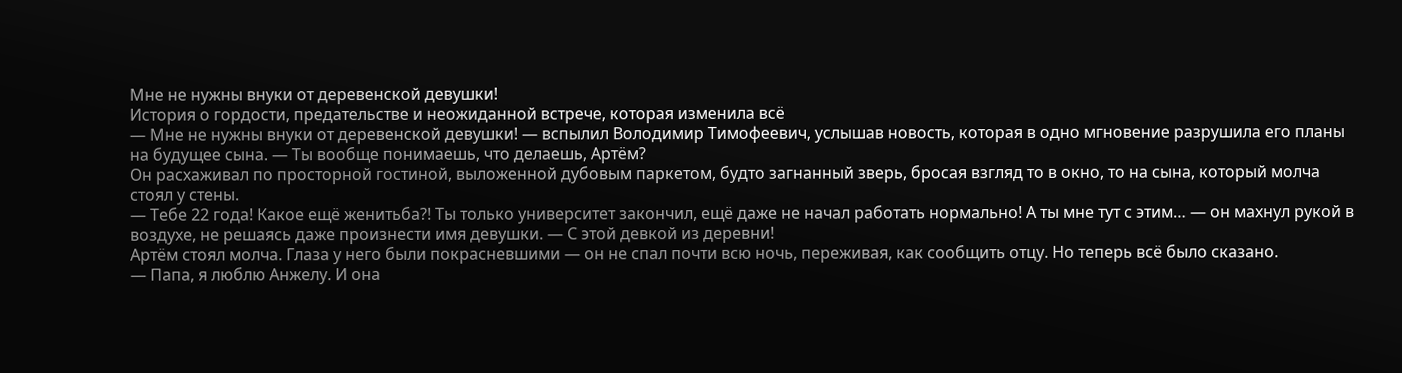Мне не нужны внуки от деревенской девушки!
История о гордости, предательстве и неожиданной встрече, которая изменила всё
— Мне не нужны внуки от деревенской девушки! — вспылил Володимир Тимофеевич, услышав новость, которая в одно мгновение разрушила его планы на будущее сына. — Ты вообще понимаешь, что делаешь, Артём?
Он расхаживал по просторной гостиной, выложенной дубовым паркетом, будто загнанный зверь, бросая взгляд то в окно, то на сына, который молча стоял у стены.
— Тебе 22 года! Какое ещё женитьба?! Ты только университет закончил, ещё даже не начал работать нормально! А ты мне тут с этим… — он махнул рукой в воздухе, не решаясь даже произнести имя девушки. — С этой девкой из деревни!
Артём стоял молча. Глаза у него были покрасневшими — он не спал почти всю ночь, переживая, как сообщить отцу. Но теперь всё было сказано.
— Папа, я люблю Анжелу. И она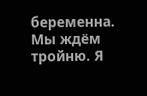беременна. Мы ждём тройню. Я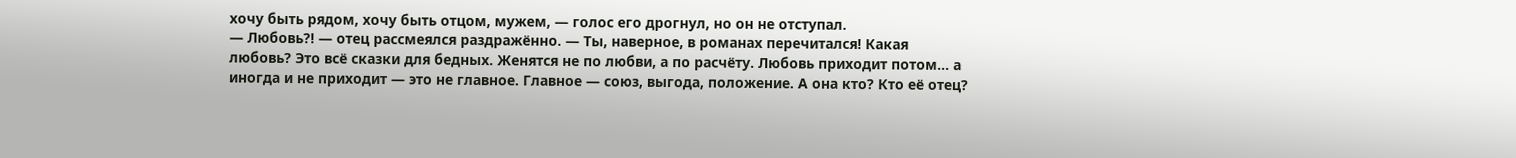хочу быть рядом, хочу быть отцом, мужем, — голос его дрогнул, но он не отступал.
— Любовь?! — отец рассмеялся раздражённо. — Ты, наверное, в романах перечитался! Какая любовь? Это всё сказки для бедных. Женятся не по любви, а по расчёту. Любовь приходит потом… а иногда и не приходит — это не главное. Главное — союз, выгода, положение. А она кто? Кто её отец?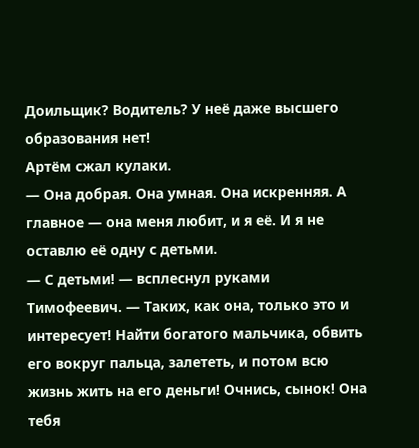Доильщик? Водитель? У неё даже высшего образования нет!
Артём сжал кулаки.
— Она добрая. Она умная. Она искренняя. А главное — она меня любит, и я её. И я не оставлю её одну с детьми.
— С детьми! — всплеснул руками Тимофеевич. — Таких, как она, только это и интересует! Найти богатого мальчика, обвить его вокруг пальца, залететь, и потом всю жизнь жить на его деньги! Очнись, сынок! Она тебя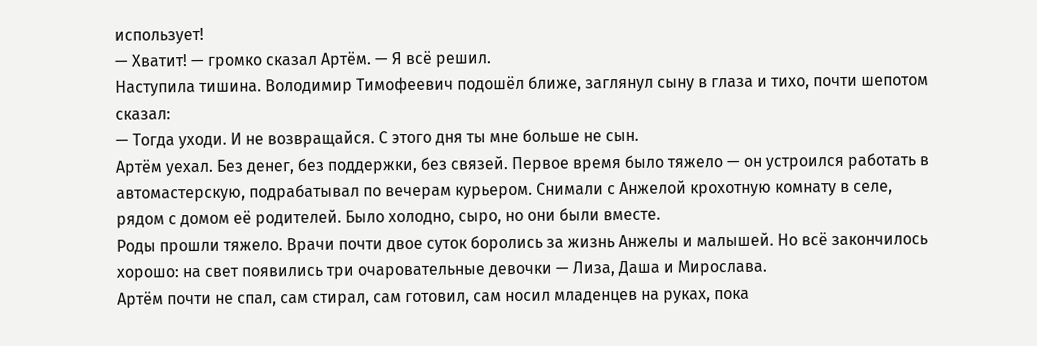использует!
— Хватит! — громко сказал Артём. — Я всё решил.
Наступила тишина. Володимир Тимофеевич подошёл ближе, заглянул сыну в глаза и тихо, почти шепотом сказал:
— Тогда уходи. И не возвращайся. С этого дня ты мне больше не сын.
Артём уехал. Без денег, без поддержки, без связей. Первое время было тяжело — он устроился работать в автомастерскую, подрабатывал по вечерам курьером. Снимали с Анжелой крохотную комнату в селе, рядом с домом её родителей. Было холодно, сыро, но они были вместе.
Роды прошли тяжело. Врачи почти двое суток боролись за жизнь Анжелы и малышей. Но всё закончилось хорошо: на свет появились три очаровательные девочки — Лиза, Даша и Мирослава.
Артём почти не спал, сам стирал, сам готовил, сам носил младенцев на руках, пока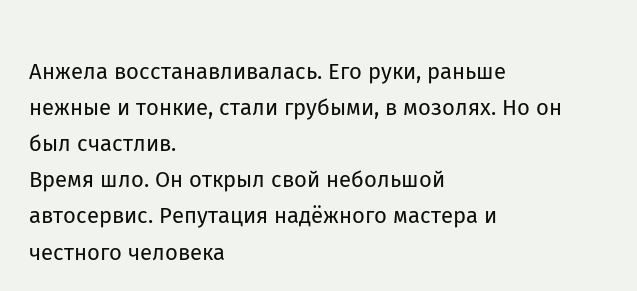Анжела восстанавливалась. Его руки, раньше нежные и тонкие, стали грубыми, в мозолях. Но он был счастлив.
Время шло. Он открыл свой небольшой автосервис. Репутация надёжного мастера и честного человека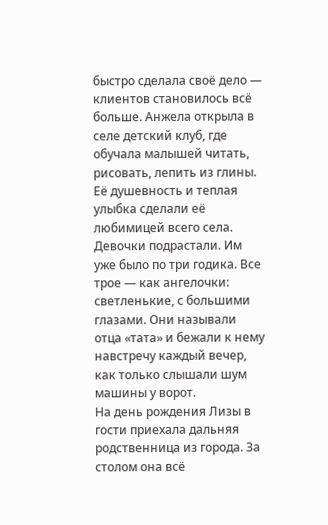быстро сделала своё дело — клиентов становилось всё больше. Анжела открыла в селе детский клуб, где обучала малышей читать, рисовать, лепить из глины. Её душевность и теплая улыбка сделали её любимицей всего села.
Девочки подрастали. Им уже было по три годика. Все трое — как ангелочки: светленькие, с большими глазами. Они называли отца «тата» и бежали к нему навстречу каждый вечер, как только слышали шум машины у ворот.
На день рождения Лизы в гости приехала дальняя родственница из города. За столом она всё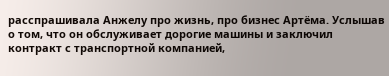расспрашивала Анжелу про жизнь, про бизнес Артёма. Услышав о том, что он обслуживает дорогие машины и заключил контракт с транспортной компанией,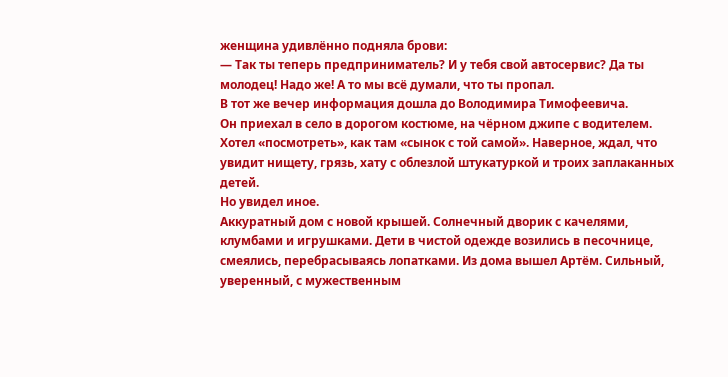женщина удивлённо подняла брови:
— Так ты теперь предприниматель? И у тебя свой автосервис? Да ты молодец! Надо же! А то мы всё думали, что ты пропал.
В тот же вечер информация дошла до Володимира Тимофеевича.
Он приехал в село в дорогом костюме, на чёрном джипе с водителем. Хотел «посмотреть», как там «сынок с той самой». Наверное, ждал, что увидит нищету, грязь, хату с облезлой штукатуркой и троих заплаканных детей.
Но увидел иное.
Аккуратный дом с новой крышей. Солнечный дворик с качелями, клумбами и игрушками. Дети в чистой одежде возились в песочнице, смеялись, перебрасываясь лопатками. Из дома вышел Артём. Сильный, уверенный, с мужественным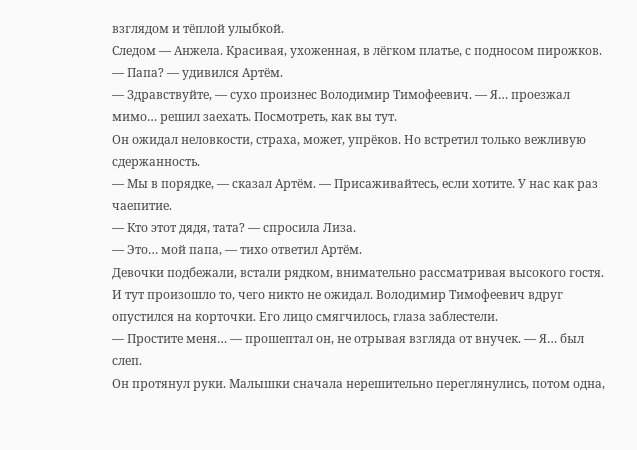взглядом и тёплой улыбкой.
Следом — Анжела. Красивая, ухоженная, в лёгком платье, с подносом пирожков.
— Папа? — удивился Артём.
— Здравствуйте, — сухо произнес Володимир Тимофеевич. — Я… проезжал мимо… решил заехать. Посмотреть, как вы тут.
Он ожидал неловкости, страха, может, упрёков. Но встретил только вежливую сдержанность.
— Мы в порядке, — сказал Артём. — Присаживайтесь, если хотите. У нас как раз чаепитие.
— Кто этот дядя, тата? — спросила Лиза.
— Это… мой папа, — тихо ответил Артём.
Девочки подбежали, встали рядком, внимательно рассматривая высокого гостя.
И тут произошло то, чего никто не ожидал. Володимир Тимофеевич вдруг опустился на корточки. Его лицо смягчилось, глаза заблестели.
— Простите меня… — прошептал он, не отрывая взгляда от внучек. — Я… был слеп.
Он протянул руки. Малышки сначала нерешительно переглянулись, потом одна,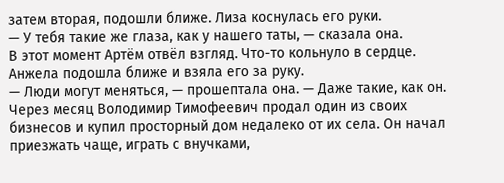затем вторая, подошли ближе. Лиза коснулась его руки.
— У тебя такие же глаза, как у нашего таты, — сказала она.
В этот момент Артём отвёл взгляд. Что-то кольнуло в сердце. Анжела подошла ближе и взяла его за руку.
— Люди могут меняться, — прошептала она. — Даже такие, как он.
Через месяц Володимир Тимофеевич продал один из своих бизнесов и купил просторный дом недалеко от их села. Он начал приезжать чаще, играть с внучками,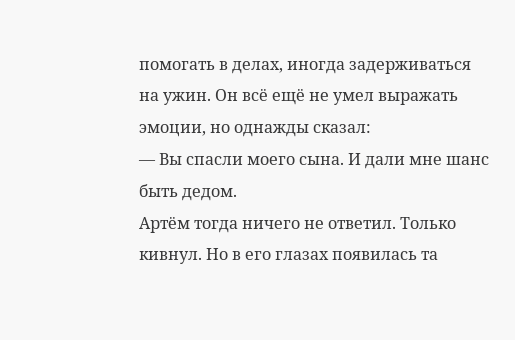помогать в делах, иногда задерживаться на ужин. Он всё ещё не умел выражать эмоции, но однажды сказал:
— Вы спасли моего сына. И дали мне шанс быть дедом.
Артём тогда ничего не ответил. Только кивнул. Но в его глазах появилась та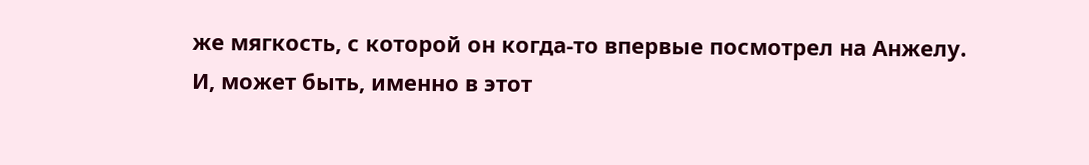же мягкость, с которой он когда-то впервые посмотрел на Анжелу.
И, может быть, именно в этот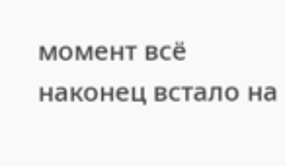момент всё наконец встало на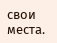свои места.